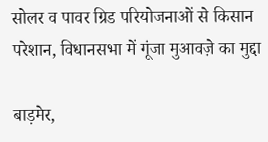सोलर व पावर ग्रिड परियोजनाओं से किसान परेशान, विधानसभा में गूंजा मुआवज़े का मुद्दा

बाड़मेर,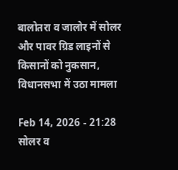बालोतरा व जालोर में सोलर और पावर ग्रिड लाइनों से किसानों को नुकसान, विधानसभा में उठा मामला

Feb 14, 2026 - 21:28
सोलर व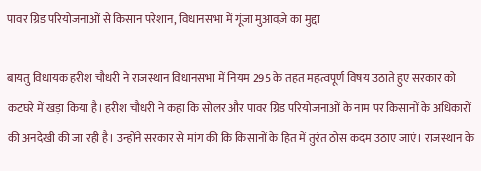पावर ग्रिड परियोजनाओं से किसान परेशान, विधानसभा में गूंजा मुआवज़े का मुद्दा

बायतु विधायक हरीश चौधरी ने राजस्थान विधानसभा में नियम 295 के तहत महत्वपूर्ण विषय उठाते हुए सरकार को कटघरे में खड़ा किया है। हरीश चौधरी ने कहा कि सोलर और पावर ग्रिड परियोजनाओं के नाम पर किसानों के अधिकारों की अनदेखी की जा रही है। उन्होंने सरकार से मांग की कि किसानों के हित में तुरंत ठोस कदम उठाए जाएं। राजस्थान के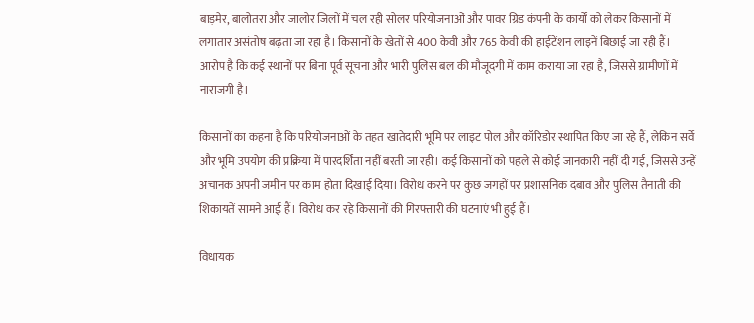बाड़मेर, बालोतरा और जालोर जिलों में चल रही सोलर परियोजनाओं और पावर ग्रिड कंपनी के कार्यों को लेकर किसानों में लगातार असंतोष बढ़ता जा रहा है। किसानों के खेतों से 400 केवी और 765 केवी की हाईटेंशन लाइनें बिछाई जा रही हैं। आरोप है कि कई स्थानों पर बिना पूर्व सूचना और भारी पुलिस बल की मौजूदगी में काम कराया जा रहा है, जिससे ग्रामीणों में नाराजगी है।

किसानों का कहना है कि परियोजनाओं के तहत खातेदारी भूमि पर लाइट पोल और कॉरिडोर स्थापित किए जा रहे हैं, लेकिन सर्वे और भूमि उपयोग की प्रक्रिया में पारदर्शिता नहीं बरती जा रही। कई किसानों को पहले से कोई जानकारी नहीं दी गई, जिससे उन्हें अचानक अपनी जमीन पर काम होता दिखाई दिया। विरोध करने पर कुछ जगहों पर प्रशासनिक दबाव और पुलिस तैनाती की शिकायतें सामने आई हैं। विरोध कर रहे किसानों की गिरफ्तारी की घटनाएं भी हुई हैं।

विधायक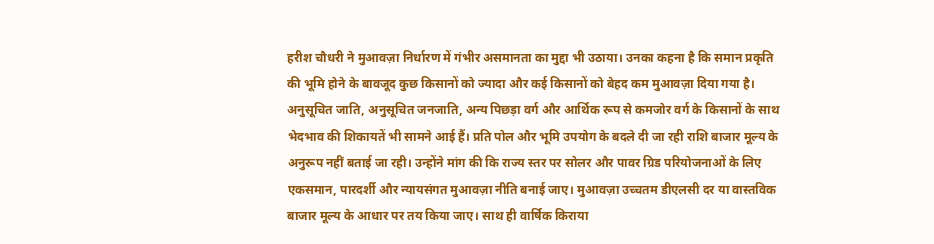हरीश चौधरी ने मुआवज़ा निर्धारण में गंभीर असमानता का मुद्दा भी उठाया। उनका कहना है कि समान प्रकृति की भूमि होने के बावजूद कुछ किसानों को ज्यादा और कई किसानों को बेहद कम मुआवज़ा दिया गया है। अनुसूचित जाति, अनुसूचित जनजाति, अन्य पिछड़ा वर्ग और आर्थिक रूप से कमजोर वर्ग के किसानों के साथ भेदभाव की शिकायतें भी सामने आई हैं। प्रति पोल और भूमि उपयोग के बदले दी जा रही राशि बाजार मूल्य के अनुरूप नहीं बताई जा रही। उन्होंने मांग की कि राज्य स्तर पर सोलर और पावर ग्रिड परियोजनाओं के लिए एकसमान, पारदर्शी और न्यायसंगत मुआवज़ा नीति बनाई जाए। मुआवज़ा उच्चतम डीएलसी दर या वास्तविक बाजार मूल्य के आधार पर तय किया जाए। साथ ही वार्षिक किराया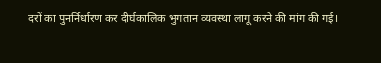दरों का पुनर्निर्धारण कर दीर्घकालिक भुगतान व्यवस्था लागू करने की मांग की गई।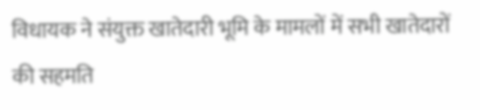विधायक ने संयुक्त खातेदारी भूमि के मामलों में सभी खातेदारों की सहमति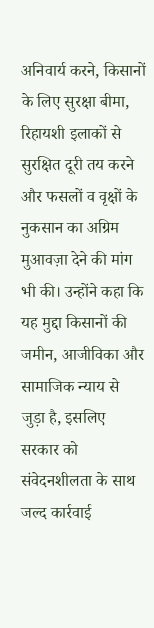अनिवार्य करने, किसानों के लिए सुरक्षा बीमा, रिहायशी इलाकों से सुरक्षित दूरी तय करने और फसलों व वृक्षों के नुकसान का अग्रिम मुआवज़ा देने की मांग भी की। उन्होंने कहा कि यह मुद्दा किसानों की जमीन, आजीविका और सामाजिक न्याय से जुड़ा है, इसलिए सरकार को संवेदनशीलता के साथ जल्द कार्रवाई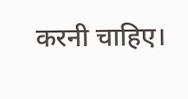करनी चाहिए।